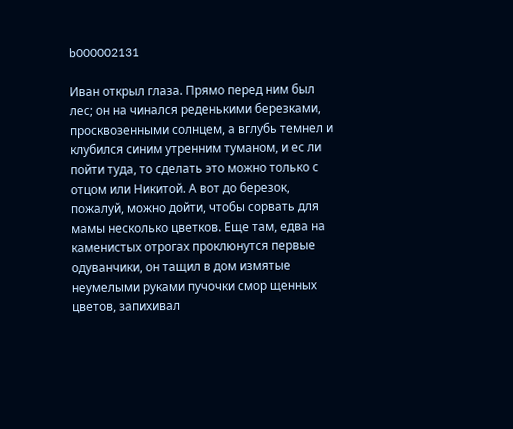b000002131

Иван открыл глаза. Прямо перед ним был лес; он на чинался реденькими березками, просквозенными солнцем, а вглубь темнел и клубился синим утренним туманом, и ес ли пойти туда, то сделать это можно только с отцом или Никитой. А вот до березок, пожалуй, можно дойти, чтобы сорвать для мамы несколько цветков. Еще там, едва на каменистых отрогах проклюнутся первые одуванчики, он тащил в дом измятые неумелыми руками пучочки смор щенных цветов, запихивал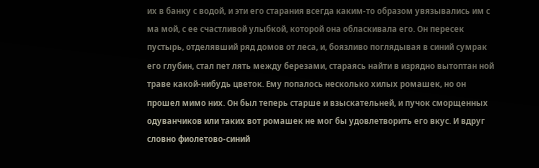их в банку с водой, и эти его старания всегда каким-то образом увязывались им с ма мой, с ее счастливой улыбкой, которой она обласкивала его. Он пересек пустырь, отделявший ряд домов от леса, и, боязливо поглядывая в синий сумрак его глубин, стал пет лять между березами, стараясь найти в изрядно вытоптан ной траве какой-нибудь цветок. Ему попалось несколько хилых ромашек, но он прошел мимо них. Он был теперь старше и взыскательней, и пучок сморщенных одуванчиков или таких вот ромашек не мог бы удовлетворить его вкус. И вдруг словно фиолетово-синий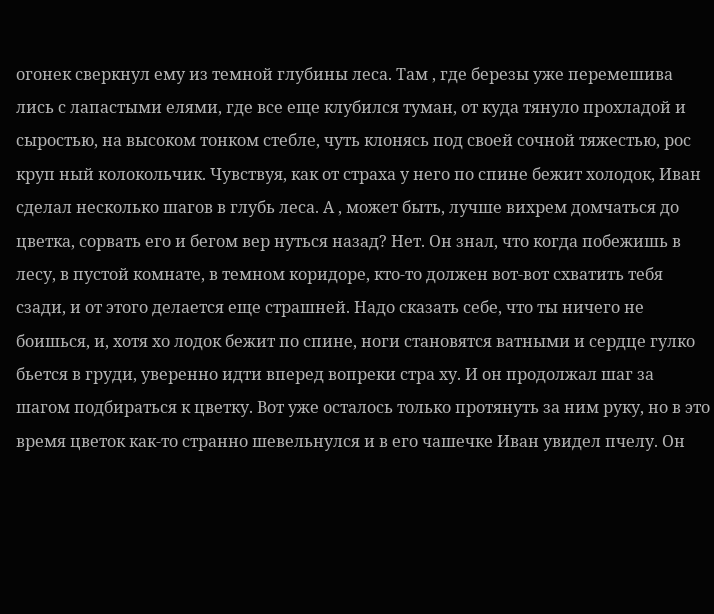огонек сверкнул ему из темной глубины леса. Там , где березы уже перемешива лись с лапастыми елями, где все еще клубился туман, от куда тянуло прохладой и сыростью, на высоком тонком стебле, чуть клонясь под своей сочной тяжестью, рос круп ный колокольчик. Чувствуя, как от страха у него по спине бежит холодок, Иван сделал несколько шагов в глубь леса. А , может быть, лучше вихрем домчаться до цветка, сорвать его и бегом вер нуться назад? Нет. Он знал, что когда побежишь в лесу, в пустой комнате, в темном коридоре, кто-то должен вот-вот схватить тебя сзади, и от этого делается еще страшней. Надо сказать себе, что ты ничего не боишься, и, хотя хо лодок бежит по спине, ноги становятся ватными и сердце гулко бьется в груди, уверенно идти вперед вопреки стра ху. И он продолжал шаг за шагом подбираться к цветку. Вот уже осталось только протянуть за ним руку, но в это время цветок как-то странно шевельнулся и в его чашечке Иван увидел пчелу. Он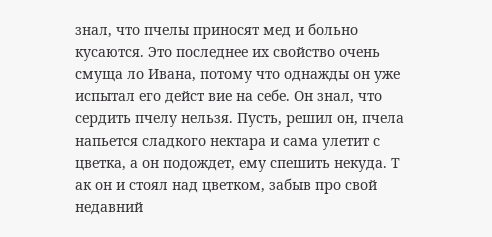знал, что пчелы приносят мед и больно кусаются. Это последнее их свойство очень смуща ло Ивана, потому что однажды он уже испытал его дейст вие на себе. Он знал, что сердить пчелу нельзя. Пусть, решил он, пчела напьется сладкого нектара и сама улетит с цветка, а он подождет, ему спешить некуда. Т ак он и стоял над цветком, забыв про свой недавний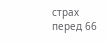страх перед 66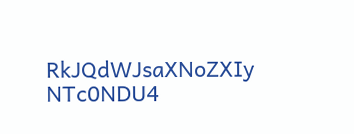RkJQdWJsaXNoZXIy NTc0NDU4